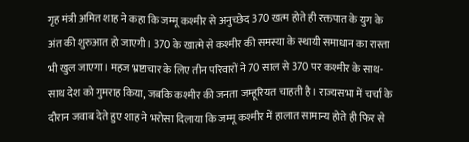गृह मंत्री अमित शाह ने कहा कि जम्मू कश्मीर से अनुच्छेद 370 खत्म होते ही रक्तपात के युग के अंत की शुरुआत हो जाएगी। 370 के खात्मे से कश्मीर की समस्या के स्थायी समाधान का रास्ता भी खुल जाएगा। महज भ्रष्टाचार के लिए तीन परिवारों ने 70 साल से 370 पर कश्मीर के साथ-साथ देश को गुमराह किया, जबकि कश्मीर की जनता जम्हूरियत चाहती है। राज्यसभा में चर्चा के दौरान जवाब देते हुए शाह ने भरोसा दिलाया कि जम्मू कश्मीर में हालात सामान्य होते ही फिर से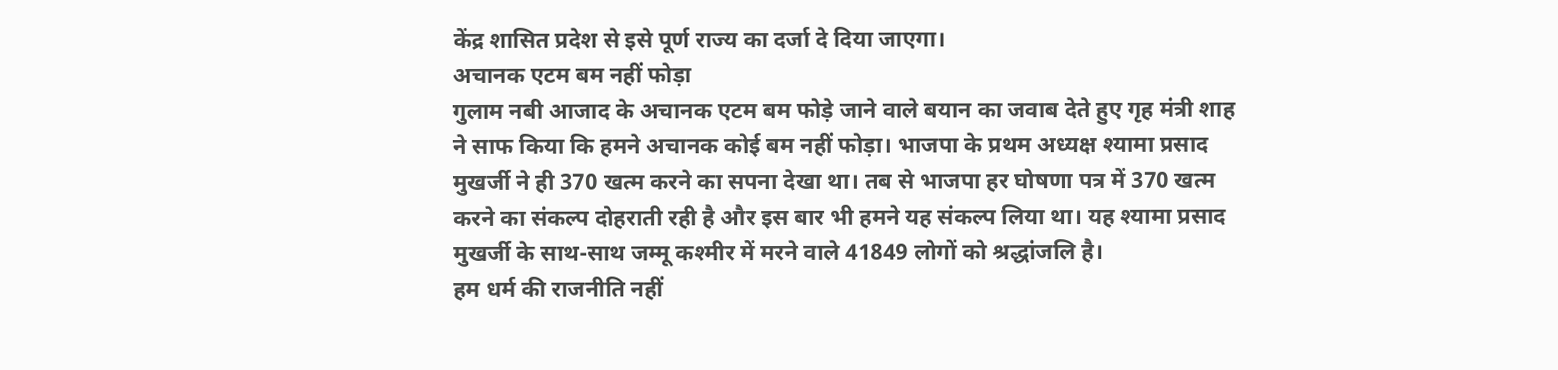केंद्र शासित प्रदेश से इसे पूर्ण राज्य का दर्जा दे दिया जाएगा।
अचानक एटम बम नहीं फोड़ा
गुलाम नबी आजाद के अचानक एटम बम फोड़े जाने वाले बयान का जवाब देते हुए गृह मंत्री शाह ने साफ किया कि हमने अचानक कोई बम नहीं फोड़ा। भाजपा के प्रथम अध्यक्ष श्यामा प्रसाद मुखर्जी ने ही 370 खत्म करने का सपना देखा था। तब से भाजपा हर घोषणा पत्र में 370 खत्म करने का संकल्प दोहराती रही है और इस बार भी हमने यह संकल्प लिया था। यह श्यामा प्रसाद मुखर्जी के साथ-साथ जम्मू कश्मीर में मरने वाले 41849 लोगों को श्रद्धांजलि है।
हम धर्म की राजनीति नहीं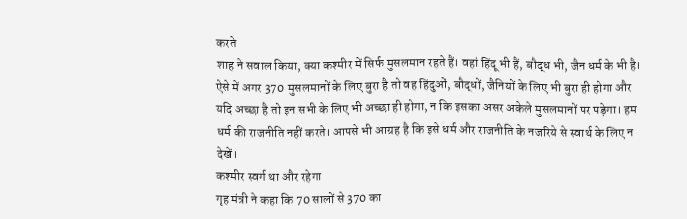करते
शाह ने सवाल किया, क्या कश्मीर में सिर्फ मुसलमान रहते हैं। वहां हिंदू भी हैं, बौद्ध भी, जैन धर्म के भी है। ऐसे में अगर 370 मुसलमानों के लिए बुरा है तो वह हिंदुओं, बौद्धों, जैनियों के लिए भी बुरा ही होगा और यदि अच्छा है तो इन सभी के लिए भी अच्छा ही होगा, न कि इसका असर अकेले मुसलमानों पर पड़ेगा। हम धर्म की राजनीति नहीं करते। आपसे भी आग्रह है कि इसे धर्म और राजनीति के नजरिये से स्वार्थ के लिए न देखें।
कश्मीर स्वर्ग था और रहेगा
गृह मंत्री ने कहा कि 70 सालों से 370 का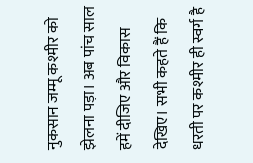नुकसान जम्मू कश्मीर को झेलना पड़ा। अब पांच साल हमें दीजिए और विकास देखिए। सभी कहते हैं कि धरती पर कश्मीर ही स्वर्ग है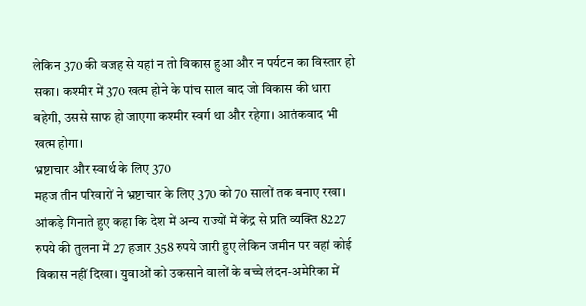लेकिन 370 की वजह से यहां न तो विकास हुआ और न पर्यटन का विस्तार हो सका। कश्मीर में 370 खत्म होने के पांच साल बाद जो विकास की धारा बहेगी, उससे साफ हो जाएगा कश्मीर स्वर्ग था और रहेगा। आतंकवाद भी खत्म होगा।
भ्रष्टाचार और स्वार्थ के लिए 370
महज तीन परिवारों ने भ्रष्टाचार के लिए 370 को 70 सालों तक बनाए रखा। आंकड़े गिनाते हुए कहा कि देश में अन्य राज्यों में केंद्र से प्रति व्यक्ति 8227 रुपये की तुलना में 27 हजार 358 रुपये जारी हुए लेकिन जमीन पर वहां कोई विकास नहीं दिखा। युवाओं को उकसाने वालों के बच्चे लंदन-अमेरिका में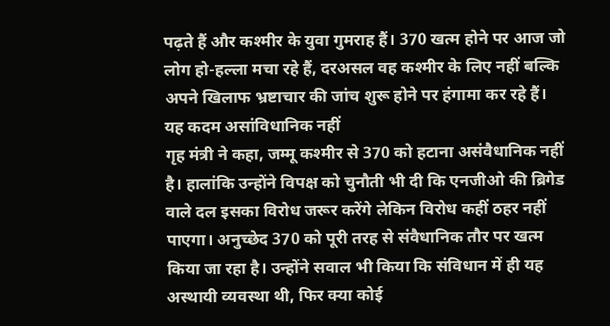पढ़ते हैं और कश्मीर के युवा गुमराह हैं। 370 खत्म होने पर आज जो लोग हो-हल्ला मचा रहे हैं, दरअसल वह कश्मीर के लिए नहीं बल्कि अपने खिलाफ भ्रष्टाचार की जांच शुरू होने पर हंगामा कर रहे हैं।
यह कदम असांविधानिक नहीं
गृह मंत्री ने कहा, जम्मू कश्मीर से 370 को हटाना असंवैधानिक नहीं है। हालांकि उन्होंने विपक्ष को चुनौती भी दी कि एनजीओ की ब्रिगेड वाले दल इसका विरोध जरूर करेंगे लेकिन विरोध कहीं ठहर नहीं पाएगा। अनुच्छेद 370 को पूरी तरह से संवैधानिक तौर पर खत्म किया जा रहा है। उन्होंने सवाल भी किया कि संविधान में ही यह अस्थायी व्यवस्था थी, फिर क्या कोई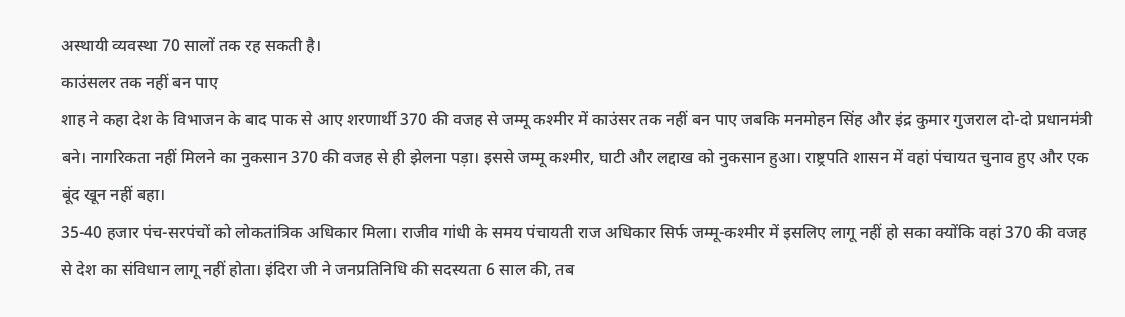अस्थायी व्यवस्था 70 सालों तक रह सकती है।
काउंसलर तक नहीं बन पाए
शाह ने कहा देश के विभाजन के बाद पाक से आए शरणार्थी 370 की वजह से जम्मू कश्मीर में काउंसर तक नहीं बन पाए जबकि मनमोहन सिंह और इंद्र कुमार गुजराल दो-दो प्रधानमंत्री बने। नागरिकता नहीं मिलने का नुकसान 370 की वजह से ही झेलना पड़ा। इससे जम्मू कश्मीर, घाटी और लद्दाख को नुकसान हुआ। राष्ट्रपति शासन में वहां पंचायत चुनाव हुए और एक बूंद खून नहीं बहा।
35-40 हजार पंच-सरपंचों को लोकतांत्रिक अधिकार मिला। राजीव गांधी के समय पंचायती राज अधिकार सिर्फ जम्मू-कश्मीर में इसलिए लागू नहीं हो सका क्योंकि वहां 370 की वजह से देश का संविधान लागू नहीं होता। इंदिरा जी ने जनप्रतिनिधि की सदस्यता 6 साल की, तब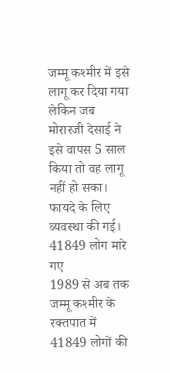जम्मू कश्मीर में इसे लागू कर दिया गया लेकिन जब मोरारजी देसाई ने इसे वापस 5 साल किया तो वह लागू नहीं हो सका। फायदे के लिए व्यवस्था की गई।
41849 लोग मारे गए
1989 से अब तक जम्मू कश्मीर के रक्तपात में 41849 लोगों की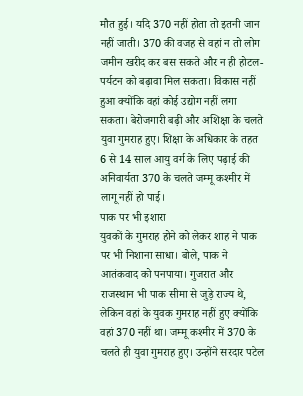मौत हुई। यदि 370 नहीं होता तो इतनी जान नहीं जाती। 370 की वजह से वहां न तो लोग जमीन खरीद कर बस सकते और न ही होटल-पर्यटन को बढ़ावा मिल सकता। विकास नहीं हुआ क्योंकि वहां कोई उद्योग नहीं लगा सकता। बेरोजगारी बढ़ी और अशिक्षा के चलते युवा गुमराह हुए। शिक्षा के अधिकार के तहत 6 से 14 साल आयु वर्ग के लिए पढ़ाई की अनिवार्यता 370 के चलते जम्मू कश्मीर में लागू नहीं हो पाई।
पाक पर भी इशारा
युवकों के गुमराह होने को लेकर शाह ने पाक पर भी निशाना साधा। बोले, पाक ने आतंकवाद को पनपाया। गुजरात और राजस्थान भी पाक सीमा से जुड़े राज्य थे, लेकिन वहां के युवक गुमराह नहीं हुए क्योंकि वहां 370 नहीं था। जम्मू कश्मीर में 370 के चलते ही युवा गुमराह हुए। उन्होंने सरदार पटेल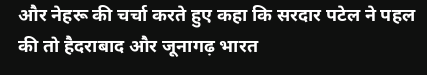और नेहरू की चर्चा करते हुए कहा कि सरदार पटेल ने पहल की तो हैदराबाद और जूनागढ़ भारत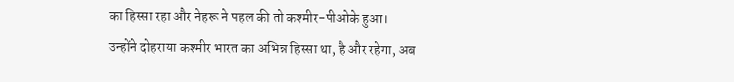का हिस्सा रहा और नेहरू ने पहल की तो कश्मीर-पीओके हुआ।
उन्होंने दोहराया कश्मीर भारत का अभिन्न हिस्सा था, है और रहेगा, अब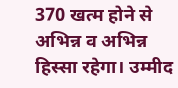370 खत्म होने से अभिन्न व अभिन्न हिस्सा रहेगा। उम्मीद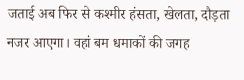जताई अब फिर से कश्मीर हंसता, खेलता, दौड़ता नजर आएगा। वहां बम धमाकों की जगह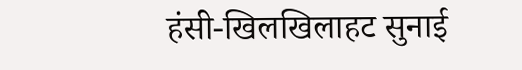हंसी-खिलखिलाहट सुनाई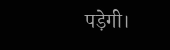पड़ेगी।